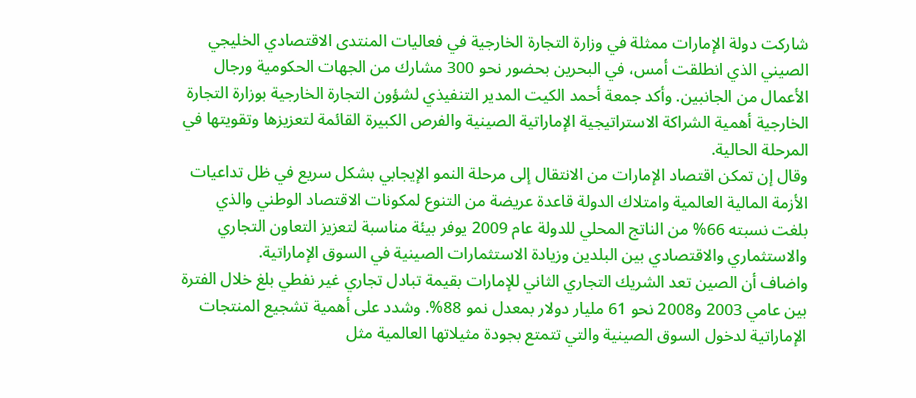شاركت دولة الإمارات ممثلة في وزارة التجارة الخارجية في فعاليات المنتدى الاقتصادي الخليجي الصيني الذي انطلقت أمس، في البحرين بحضور نحو 300 مشارك من الجهات الحكومية ورجال الأعمال من الجانبين. وأكد جمعة أحمد الكيت المدير التنفيذي لشؤون التجارة الخارجية بوزارة التجارة الخارجية أهمية الشراكة الاستراتيجية الإماراتية الصينية والفرص الكبيرة القائمة لتعزيزها وتقويتها في المرحلة الحالية.
وقال إن تمكن اقتصاد الإمارات من الانتقال إلى مرحلة النمو الإيجابي بشكل سريع في ظل تداعيات الأزمة المالية العالمية وامتلاك الدولة قاعدة عريضة من التنوع لمكونات الاقتصاد الوطني والذي بلغت نسبته 66% من الناتج المحلي للدولة عام 2009 يوفر بيئة مناسبة لتعزيز التعاون التجاري والاستثماري والاقتصادي بين البلدين وزيادة الاستثمارات الصينية في السوق الإماراتية.
واضاف أن الصين تعد الشريك التجاري الثاني للإمارات بقيمة تبادل تجاري غير نفطي بلغ خلال الفترة بين عامي 2003 و2008 نحو 61 مليار دولار بمعدل نمو 88%. وشدد على أهمية تشجيع المنتجات الإماراتية لدخول السوق الصينية والتي تتمتع بجودة مثيلاتها العالمية مثل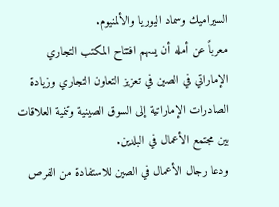السيراميك وسماد اليوريا والألمنيوم.
معرباً عن أمله أن يسهم افتتاح المكتب التجاري الإماراتي في الصين في تعزيز التعاون التجاري وزيادة الصادرات الإماراتية إلى السوق الصينية وتنمية العلاقات بين مجتمع الأعمال في البلدين.
ودعا رجال الأعمال في الصين للاستفادة من الفرص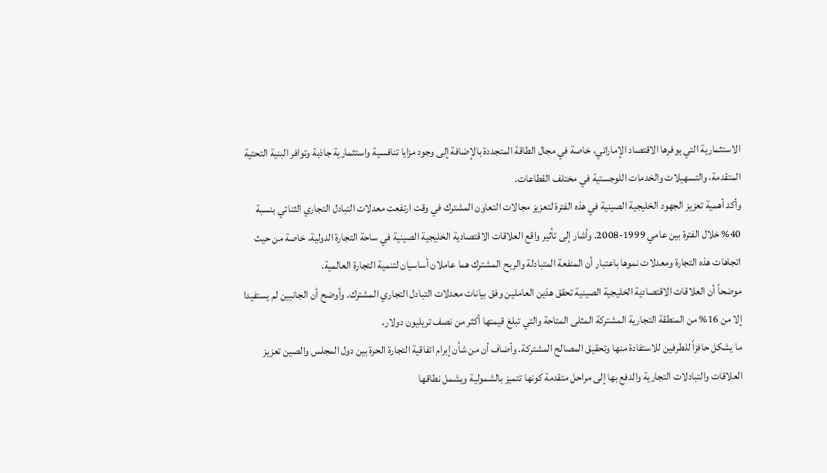الاستثمارية التي يوفرها الاقتصاد الإماراتي، خاصة في مجال الطاقة المتجددة بالإضافة إلى وجود مزايا تنافسية واستثمارية جاذبة وتوافر البنية التحتية المتقدمة، والتسهيلات والخدمات اللوجستية في مختلف القطاعات.
وأكد أهمية تعزيز الجهود الخليجية الصينية في هذه الفترة لتعزيز مجالات التعاون المشترك في وقت ارتفعت معدلات التبادل التجاري الثنائي بنسبة 40% خلال الفترة بين عامي 1999-2008. وأشار إلى تأثير واقع العلاقات الاقتصادية الخليجية الصينية في ساحة التجارة الدولية، خاصة من حيث اتجاهات هذه التجارة ومعدلات نموها باعتبار أن المنفعة المتبادلة والربح المشترك هما عاملان أساسيان لتنمية التجارة العالمية.
موضحاً أن العلاقات الاقتصادية الخليجية الصينية تحقق هذين العاملين وفق بيانات معدلات التبادل التجاري المشترك. وأوضح أن الجانبين لم يستفيدا إلا من 16% من المنطقة التجارية المشتركة المثلى المتاحة والتي تبلغ قيمتها أكثر من نصف تريليون دولار،
ما يشكل حافزاً للطرفين للاستفادة منها وتحقيق المصالح المشتركة. وأضاف أن من شأن إبرام اتفاقية التجارة الحرة بين دول المجلس والصين تعزيز العلاقات والتبادلات التجارية والدفع بها إلى مراحل متقدمة كونها تتميز بالشمولية ويشمل نطاقها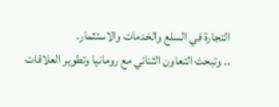التجارة في السلع والخدمات والاستثمار.
.. وتبحث التعاون الثنائي مع رومانيا وتطوير العلاقات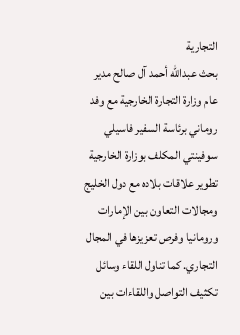التجارية
بحث عبدالله أحمد آل صالح مدير عام وزارة التجارة الخارجية مع وفد روماني برئاسة السفير فاسيلي سوفينتي المكلف بوزارة الخارجية تطوير علاقات بلاده مع دول الخليج ومجالات التعاون بين الإمارات ورومانيا وفرص تعزيزها في المجال التجاري. كما تناول اللقاء وسائل تكثيف التواصل واللقاءات بين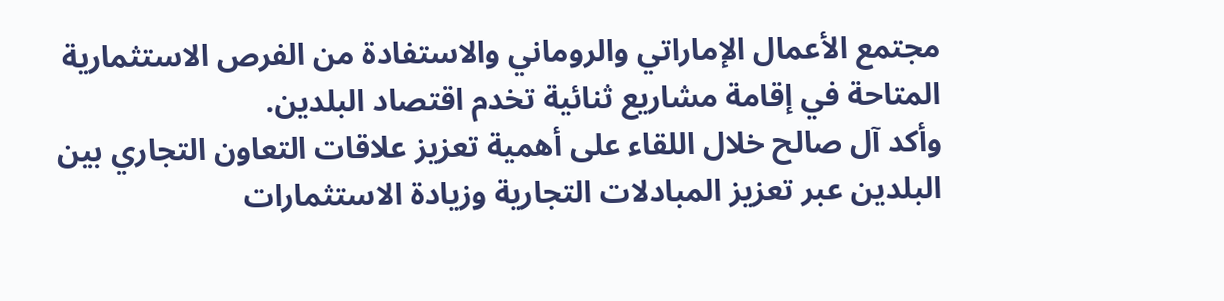مجتمع الأعمال الإماراتي والروماني والاستفادة من الفرص الاستثمارية المتاحة في إقامة مشاريع ثنائية تخدم اقتصاد البلدين.
وأكد آل صالح خلال اللقاء على أهمية تعزيز علاقات التعاون التجاري بين البلدين عبر تعزيز المبادلات التجارية وزيادة الاستثمارات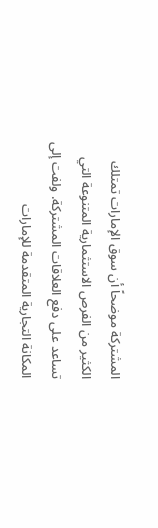المشتركة موضحاً أن سوق الإمارات تمتلك الكثير من الفرص الاستثمارية المتنوعة التي تساعد على دفع العلاقات المشتركة. ولفت إلى المكانة التجارية المتقدمة للإمارات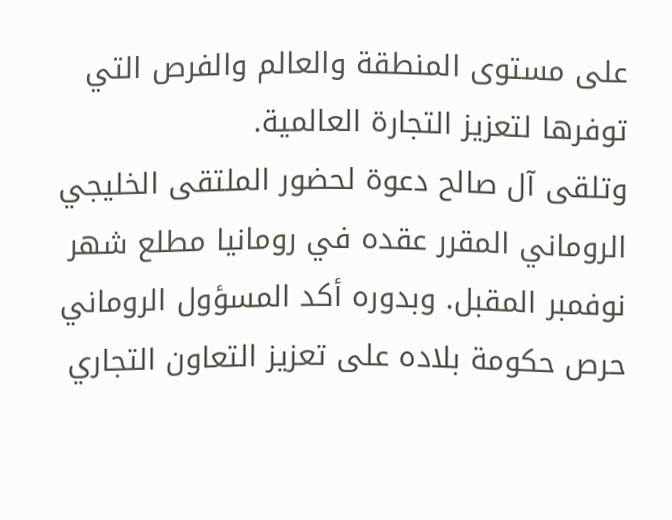على مستوى المنطقة والعالم والفرص التي توفرها لتعزيز التجارة العالمية.
وتلقى آل صالح دعوة لحضور الملتقى الخليجي الروماني المقرر عقده في رومانيا مطلع شهر نوفمبر المقبل. وبدوره أكد المسؤول الروماني حرص حكومة بلاده على تعزيز التعاون التجاري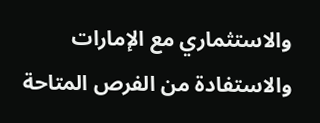والاستثماري مع الإمارات والاستفادة من الفرص المتاحة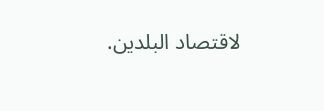لاقتصاد البلدين.